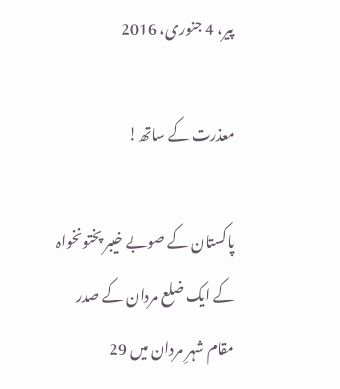پیر، 4 جنوری، 2016

معذرت کے ساتھ!

پاکستان کے صوبے خیبر پختونخواہ کے ایک ضلع مردان کے صدر مقام شہرِ مردان میں 29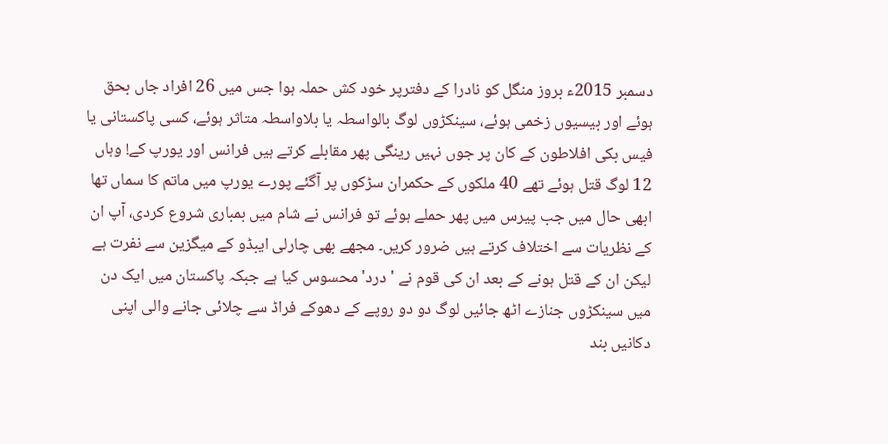دسمبر 2015ء بروز منگل کو نادرا کے دفترپر خود کش حملہ ہوا جس میں 26 افراد جاں بحق ہوئے اور بیسیوں زخمی ہوئے، سینکڑوں لوگ بالواسطہ یا بلاواسطہ متاثر ہوئے، کسی پاکستانی یا فیس بکی افلاطون کے کان پر جوں نہیں رینگی پھر مقابلے کرتے ہیں فرانس اور یورپ کے! وہاں 12 لوگ قتل ہوئے تھے 40 ملکوں کے حکمران سڑکوں پر آگئے پورے یورپ میں ماتم کا سماں تھا ابھی حال میں جب پیرس میں پھر حملے ہوئے تو فرانس نے شام میں بمباری شروع کردی، آپ ان کے نظریات سے اختلاف کرتے ہیں ضرور کریں۔ مجھے بھی چارلی ایبڈو کے میگزین سے نفرت ہے لیکن ان کے قتل ہونے کے بعد ان کی قوم نے 'درد' محسوس کیا ہے جبکہ پاکستان میں ایک دن میں سینکڑوں جنازے اٹھ جائیں لوگ دو دو روپے کے دھوکے فراڈ سے چلائی جانے والی اپنی دکانیں بند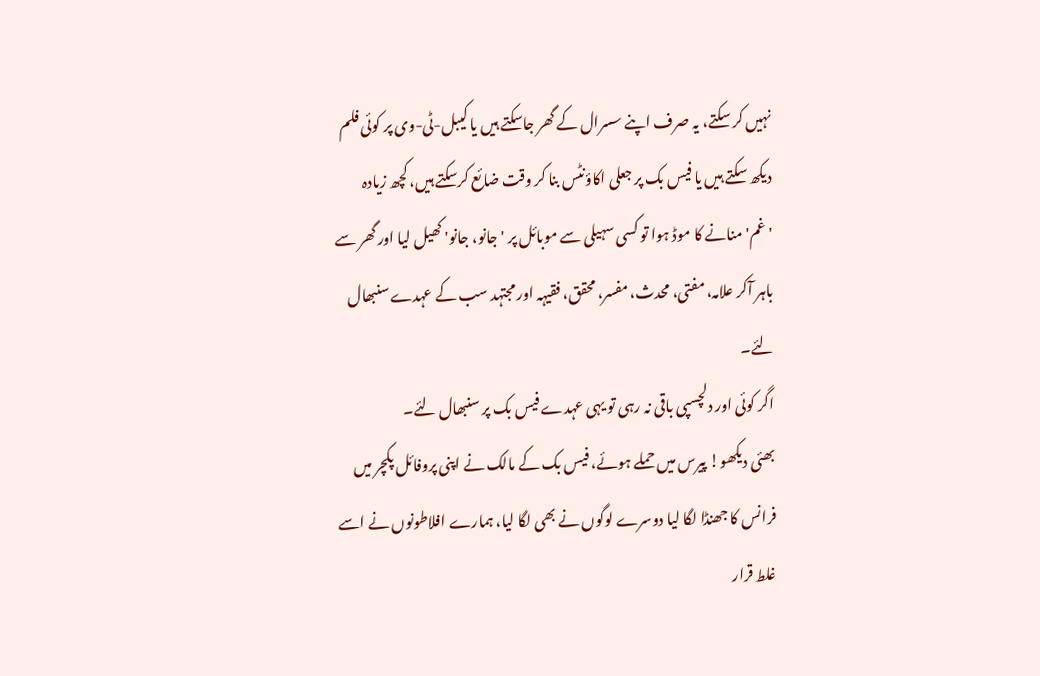نہیں کر سکتے، یہ صرف اپنے سسرال کے گھر جاسکتے ہیں یا کیبل-ٹی-وی پر کوئی فلم دیکھ سکتے ہیں یا فیس بک پر جعلی اکاؤنٹس بنا کر وقت ضائع کرسکتے ہیں، کچھ زیادہ 'غم' منانے کا موڈ ہوا تو کسی سہیلی سے موبائل پر 'جانو، جانو' کھیل لیا اور گھر سے باہر آکر علامہ، مفتی، محدث، مفسر، محقق، فقیہہ اور مجتہد سب کے عہدے سنبھال لئے۔
اگر کوئی اور دلچسپی باقی نہ رہی تو یہی عہدے فیس بک پر سنبھال لئے۔
بھئی دیکھو! پیرس میں حملے ہوئے، فیس بک کے مالک نے اپنی پروفائل پکچر میں فرانس کا جھنڈا لگا لیا دوسرے لوگوں نے بھی لگا لیا، ہمارے افلاطونوں نے اسے غلط قرار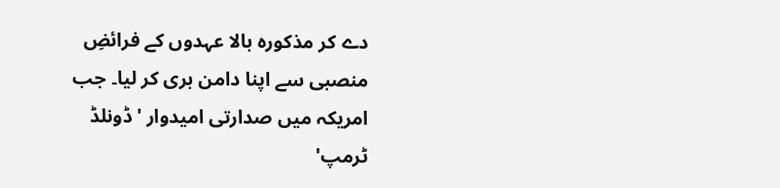دے کر مذکورہ بالا عہدوں کے فرائضِ منصبی سے اپنا دامن بری کر لیا۔ جب امریکہ میں صدارتی امیدوار 'ڈونلڈ ٹرمپ'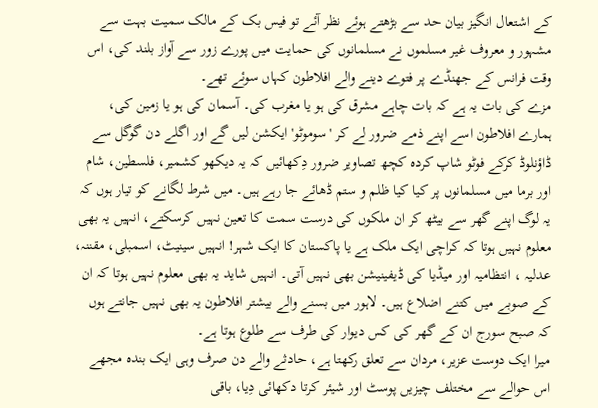کے اشتعال انگیز بیان حد سے بڑھتے ہوئے نظر آئے تو فیس بک کے مالک سمیت بہت سے مشہور و معروف غیر مسلموں نے مسلمانوں کی حمایت میں پورے زور سے آواز بلند کی، اس وقت فرانس کے جھنڈے پر فتوے دینے والے افلاطون کہاں سوئے تھے۔
مزے کی بات یہ ہے کہ بات چاہے مشرق کی ہو یا مغرب کی۔ آسمان کی ہو یا زمین کی، ہمارے افلاطون اسے اپنے ذمے ضرور لے کر 'سوموٹو' ایکشن لیں گے اور اگلے دن گوگل سے ڈاؤنلوڈ کرکے فوٹو شاپ کردہ کچھ تصاویر ضرور دِکھائیں کہ یہ دیکھو کشمیر، فلسطین، شام اور برما میں مسلمانوں پر کیا کیا ظلم و ستم ڈھائے جا رہے ہیں۔ میں شرط لگانے کو تیار ہوں کہ یہ لوگ اپنے گھر سے بیٹھ کر ان ملکوں کی درست سمت کا تعین نہیں کرسکتے، انہیں یہ بھی معلوم نہیں ہوتا کہ کراچی ایک ملک ہے یا پاکستان کا ایک شہر! انہیں سینیٹ، اسمبلی، مقننہ، عدلیہ ، انتظامیہ اور میڈیا کی ڈیفینیشن بھی نہیں آتی۔ انہیں شاید یہ بھی معلوم نہیں ہوتا کہ ان کے صوبے میں کتنے اضلاع ہیں۔ لاہور میں بسنے والے بیشتر افلاطون یہ بھی نہیں جانتے ہوں کہ صبح سورج ان کے گھر کی کس دیوار کی طرف سے طلوع ہوتا ہے۔
میرا ایک دوست عزیر، مردان سے تعلق رکھتا ہے، حادثے والے دن صرف وہی ایک بندہ مجھے اس حوالے سے مختلف چیزیں پوسٹ اور شیئر کرتا دکھائی دِیا، باقی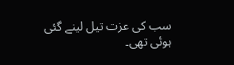سب کی عزت تیل لینے گئی ہوئی تھی۔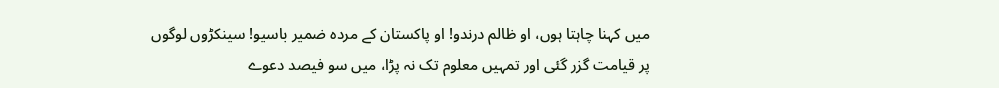میں کہنا چاہتا ہوں، او ظالم درندو! او پاکستان کے مردہ ضمیر باسیو! سینکڑوں لوگوں پر قیامت گزر گئی اور تمہیں معلوم تک نہ پڑا، میں سو فیصد دعوے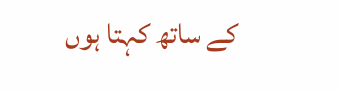کے ساتھ کہتا ہوں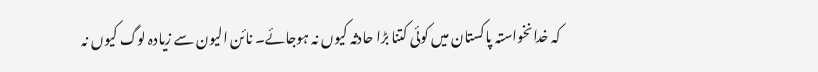کہ خدانخواستہ پاکستان میں کوئی کتنا بڑا حادثہ کیوں نہ ہوجائے۔ نائن الیون سے زیادہ لوگ کیوں نہ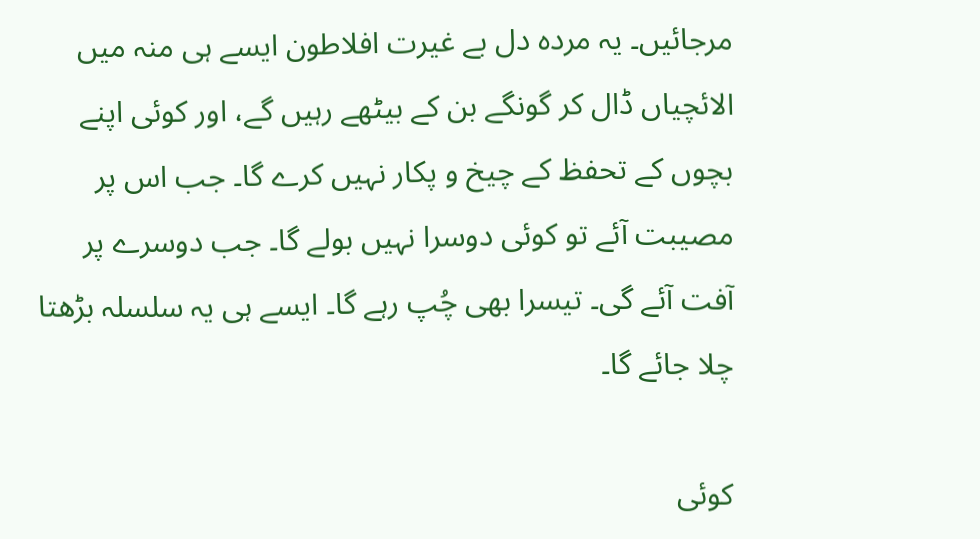مرجائیں۔ یہ مردہ دل بے غیرت افلاطون ایسے ہی منہ میں الائچیاں ڈال کر گونگے بن کے بیٹھے رہیں گے، اور کوئی اپنے بچوں کے تحفظ کے چیخ و پکار نہیں کرے گا۔ جب اس پر مصیبت آئے تو کوئی دوسرا نہیں بولے گا۔ جب دوسرے پر آفت آئے گی۔ تیسرا بھی چُپ رہے گا۔ ایسے ہی یہ سلسلہ بڑھتا چلا جائے گا۔

کوئی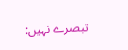تبصرے نہیں: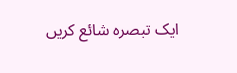ایک تبصرہ شائع کریں